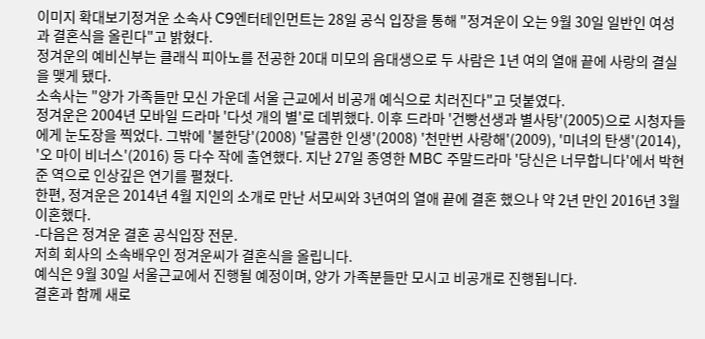이미지 확대보기정겨운 소속사 C9엔터테인먼트는 28일 공식 입장을 통해 "정겨운이 오는 9월 30일 일반인 여성과 결혼식을 올린다"고 밝혔다.
정겨운의 예비신부는 클래식 피아노를 전공한 20대 미모의 음대생으로 두 사람은 1년 여의 열애 끝에 사랑의 결실을 맺게 됐다.
소속사는 "양가 가족들만 모신 가운데 서울 근교에서 비공개 예식으로 치러진다"고 덧붙였다.
정겨운은 2004년 모바일 드라마 '다섯 개의 별'로 데뷔했다. 이후 드라마 '건빵선생과 별사탕'(2005)으로 시청자들에게 눈도장을 찍었다. 그밖에 '불한당'(2008) '달콤한 인생'(2008) '천만번 사랑해'(2009), '미녀의 탄생'(2014), '오 마이 비너스'(2016) 등 다수 작에 출연했다. 지난 27일 종영한 MBC 주말드라마 '당신은 너무합니다'에서 박현준 역으로 인상깊은 연기를 펼쳤다.
한편, 정겨운은 2014년 4월 지인의 소개로 만난 서모씨와 3년여의 열애 끝에 결혼 했으나 약 2년 만인 2016년 3월 이혼했다.
-다음은 정겨운 결혼 공식입장 전문.
저희 회사의 소속배우인 정겨운씨가 결혼식을 올립니다.
예식은 9월 30일 서울근교에서 진행될 예정이며, 양가 가족분들만 모시고 비공개로 진행됩니다.
결혼과 함께 새로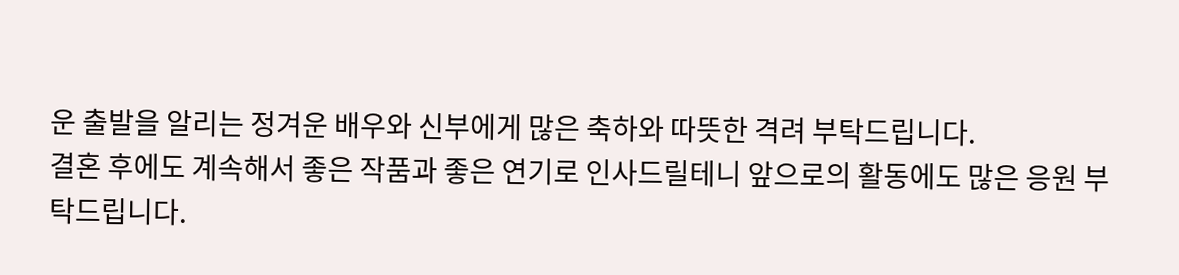운 출발을 알리는 정겨운 배우와 신부에게 많은 축하와 따뜻한 격려 부탁드립니다.
결혼 후에도 계속해서 좋은 작품과 좋은 연기로 인사드릴테니 앞으로의 활동에도 많은 응원 부탁드립니다.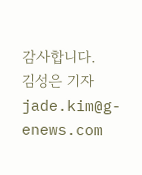감사합니다.
김성은 기자 jade.kim@g-enews.com